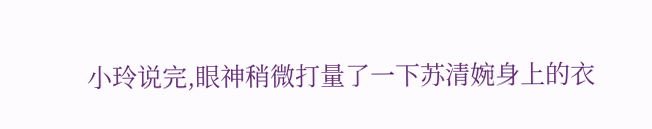小玲说完,眼神稍微打量了一下苏清婉身上的衣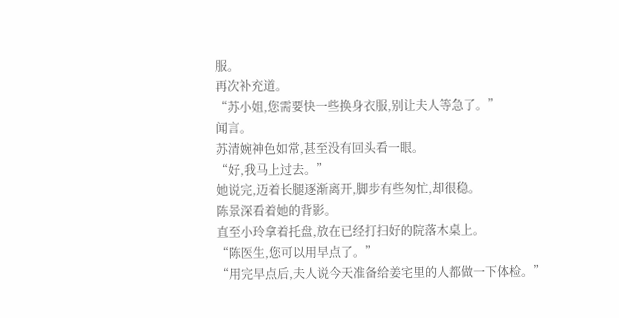服。
再次补充道。
“苏小姐,您需要快一些换身衣服,别让夫人等急了。”
闻言。
苏清婉神色如常,甚至没有回头看一眼。
“好,我马上过去。”
她说完,迈着长腿逐渐离开,脚步有些匆忙,却很稳。
陈景深看着她的背影。
直至小玲拿着托盘,放在已经打扫好的院落木桌上。
“陈医生,您可以用早点了。”
“用完早点后,夫人说今天准备给姜宅里的人都做一下体检。”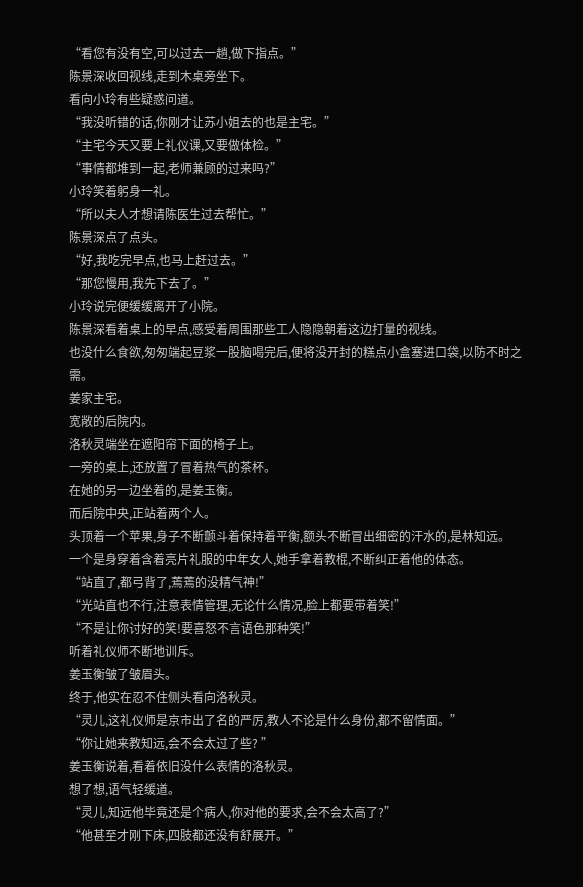“看您有没有空,可以过去一趟,做下指点。”
陈景深收回视线,走到木桌旁坐下。
看向小玲有些疑惑问道。
“我没听错的话,你刚才让苏小姐去的也是主宅。”
“主宅今天又要上礼仪课,又要做体检。”
“事情都堆到一起,老师兼顾的过来吗?”
小玲笑着躬身一礼。
“所以夫人才想请陈医生过去帮忙。”
陈景深点了点头。
“好,我吃完早点,也马上赶过去。”
“那您慢用,我先下去了。”
小玲说完便缓缓离开了小院。
陈景深看着桌上的早点,感受着周围那些工人隐隐朝着这边打量的视线。
也没什么食欲,匆匆端起豆浆一股脑喝完后,便将没开封的糕点小盒塞进口袋,以防不时之需。
姜家主宅。
宽敞的后院内。
洛秋灵端坐在遮阳帘下面的椅子上。
一旁的桌上,还放置了冒着热气的茶杯。
在她的另一边坐着的,是姜玉衡。
而后院中央,正站着两个人。
头顶着一个苹果,身子不断颤斗着保持着平衡,额头不断冒出细密的汗水的,是林知远。
一个是身穿着含着亮片礼服的中年女人,她手拿着教棍,不断纠正着他的体态。
“站直了,都弓背了,蔫蔫的没精气神!”
“光站直也不行,注意表情管理,无论什么情况,脸上都要带着笑!”
“不是让你讨好的笑!要喜怒不言语色那种笑!”
听着礼仪师不断地训斥。
姜玉衡皱了皱眉头。
终于,他实在忍不住侧头看向洛秋灵。
“灵儿,这礼仪师是京市出了名的严厉,教人不论是什么身份,都不留情面。”
“你让她来教知远,会不会太过了些? ”
姜玉衡说着,看着依旧没什么表情的洛秋灵。
想了想,语气轻缓道。
“灵儿,知远他毕竟还是个病人,你对他的要求,会不会太高了?”
“他甚至才刚下床,四肢都还没有舒展开。”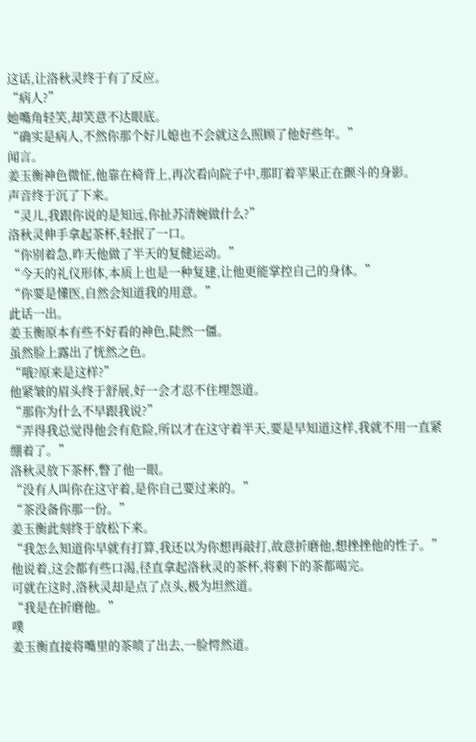这话,让洛秋灵终于有了反应。
“病人?”
她嘴角轻笑,却笑意不达眼底。
“确实是病人,不然你那个好儿媳也不会就这么照顾了他好些年。”
闻言。
姜玉衡神色微怔,他靠在椅背上,再次看向院子中,那盯着苹果正在颤斗的身影。
声音终于沉了下来。
“灵儿,我跟你说的是知远,你扯苏清婉做什么?”
洛秋灵伸手拿起茶杯,轻抿了一口。
“你别着急,昨天他做了半天的复健运动。”
“今天的礼仪形体,本质上也是一种复建,让他更能掌控自己的身体。”
“你要是懂医,自然会知道我的用意。”
此话一出。
姜玉衡原本有些不好看的神色,陡然一僵。
虽然脸上露出了恍然之色。
“哦?原来是这样?”
他紧皱的眉头终于舒展,好一会才忍不住埋怨道。
“那你为什么不早跟我说?”
“弄得我总觉得他会有危险,所以才在这守着半天,要是早知道这样,我就不用一直紧绷着了。”
洛秋灵放下茶杯,瞥了他一眼。
“没有人叫你在这守着,是你自己要过来的。”
“茶没备你那一份。”
姜玉衡此刻终于放松下来。
“我怎么知道你早就有打算,我还以为你想再敲打,故意折磨他,想挫挫他的性子。”
他说着,这会都有些口渴,径直拿起洛秋灵的茶杯,将剩下的茶都喝完。
可就在这时,洛秋灵却是点了点头,极为坦然道。
“我是在折磨他。”
噗
姜玉衡直接将嘴里的茶喷了出去,一脸愕然道。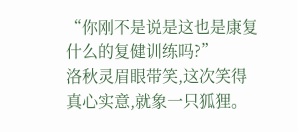“你刚不是说是这也是康复什么的复健训练吗?”
洛秋灵眉眼带笑,这次笑得真心实意,就象一只狐狸。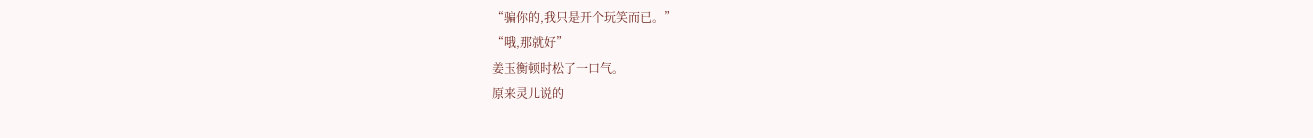“骗你的,我只是开个玩笑而已。”
“哦,那就好”
姜玉衡顿时松了一口气。
原来灵儿说的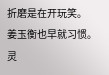折磨是在开玩笑。
姜玉衡也早就习惯。
灵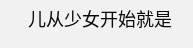儿从少女开始就是